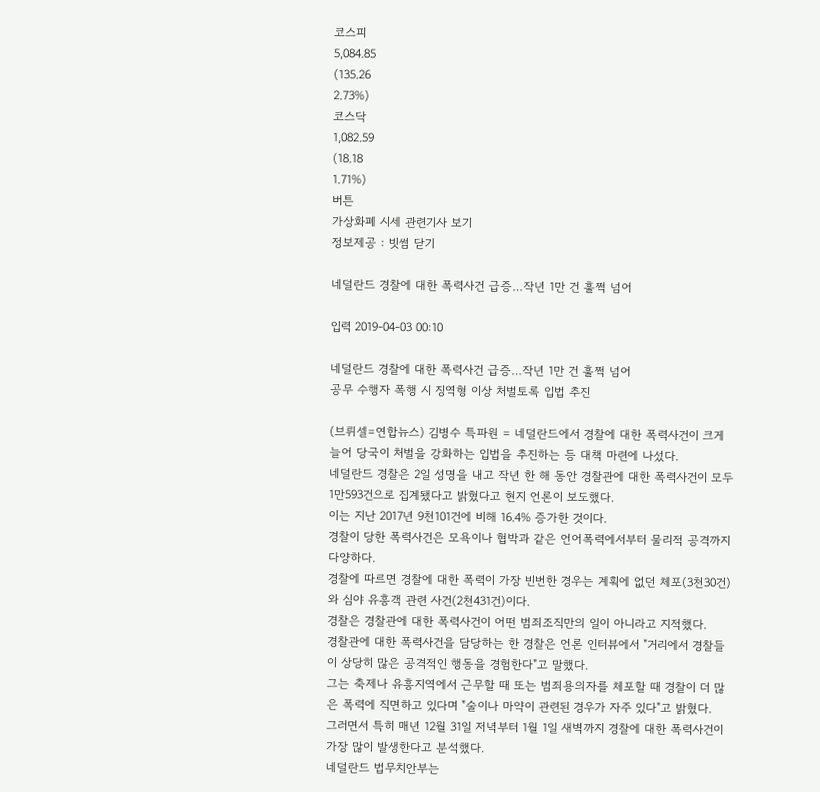코스피
5,084.85
(135.26
2.73%)
코스닥
1,082.59
(18.18
1.71%)
버튼
가상화폐 시세 관련기사 보기
정보제공 : 빗썸 닫기

네덜란드 경찰에 대한 폭력사건 급증…작년 1만 건 훌쩍 넘어

입력 2019-04-03 00:10

네덜란드 경찰에 대한 폭력사건 급증…작년 1만 건 훌쩍 넘어
공무 수행자 폭행 시 징역형 이상 처벌토록 입법 추진

(브뤼셀=연합뉴스) 김병수 특파원 = 네덜란드에서 경찰에 대한 폭력사건이 크게 늘어 당국이 처벌을 강화하는 입법을 추진하는 등 대책 마련에 나섰다.
네덜란드 경찰은 2일 성명을 내고 작년 한 해 동안 경찰관에 대한 폭력사건이 모두 1만593건으로 집계됐다고 밝혔다고 현지 언론이 보도했다.
이는 지난 2017년 9천101건에 비해 16.4% 증가한 것이다.
경찰이 당한 폭력사건은 모욕이나 협박과 같은 언어폭력에서부터 물리적 공격까지 다양하다.
경찰에 따르면 경찰에 대한 폭력이 가장 빈번한 경우는 계획에 없던 체포(3천30건)와 심야 유흥객 관련 사건(2천431건)이다.
경찰은 경찰관에 대한 폭력사건이 어떤 범죄조직만의 일이 아니라고 지적했다.
경찰관에 대한 폭력사건을 담당하는 한 경찰은 언론 인터뷰에서 "거리에서 경찰들이 상당히 많은 공격적인 행동을 경험한다"고 말했다.
그는 축제나 유흥지역에서 근무할 때 또는 범죄용의자를 체포할 때 경찰이 더 많은 폭력에 직면하고 있다며 "술이나 마약이 관련된 경우가 자주 있다"고 밝혔다.
그러면서 특히 매년 12월 31일 저녁부터 1월 1일 새벽까지 경찰에 대한 폭력사건이 가장 많이 발생한다고 분석했다.
네덜란드 법무치안부는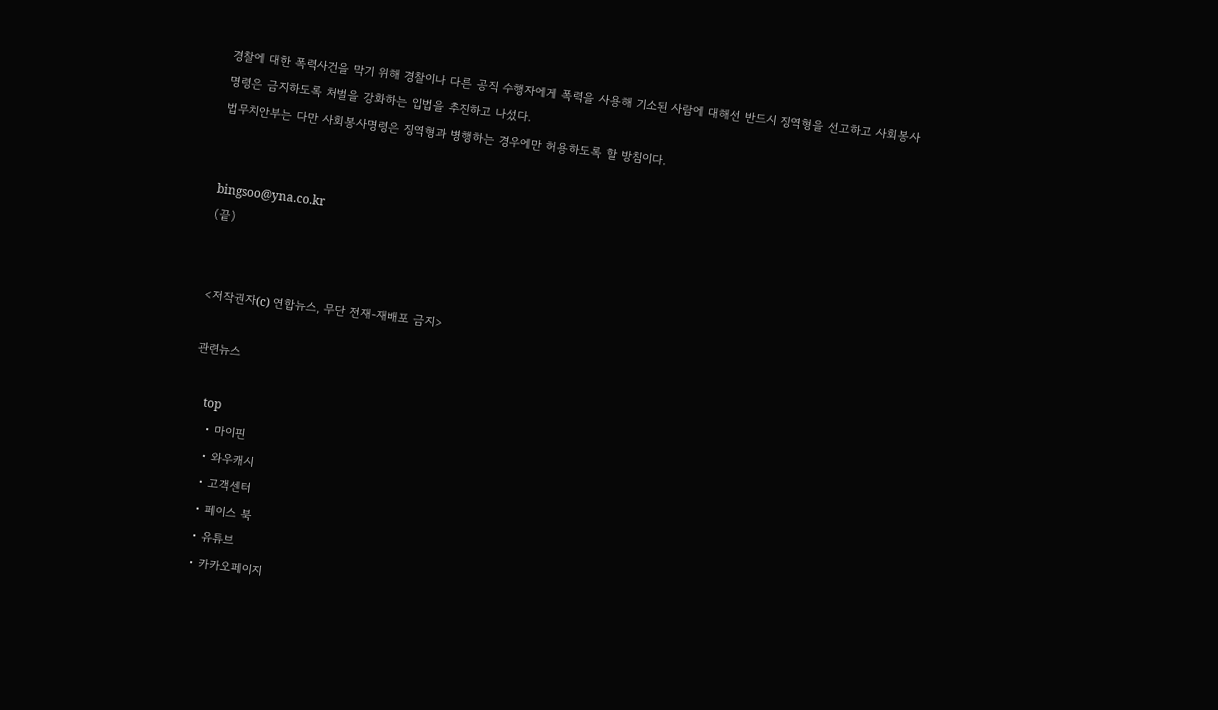경찰에 대한 폭력사건을 막기 위해 경찰이나 다른 공직 수행자에게 폭력을 사용해 기소된 사람에 대해선 반드시 징역형을 선고하고 사회봉사명령은 금지하도록 처벌을 강화하는 입법을 추진하고 나섰다.
법무치안부는 다만 사회봉사명령은 징역형과 병행하는 경우에만 허용하도록 할 방침이다.


bingsoo@yna.co.kr
(끝)


<저작권자(c) 연합뉴스, 무단 전재-재배포 금지>

관련뉴스

    top
    • 마이핀
    • 와우캐시
    • 고객센터
    • 페이스 북
    • 유튜브
    • 카카오페이지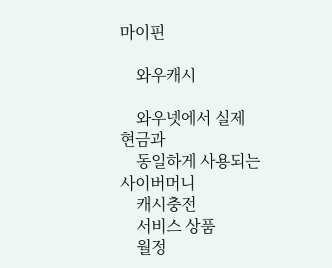마이핀

    와우캐시

    와우넷에서 실제 현금과
    동일하게 사용되는 사이버머니
    캐시충전
    서비스 상품
    월정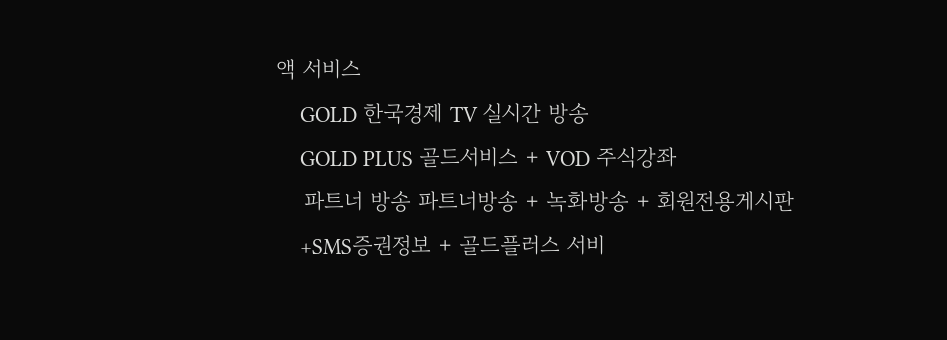액 서비스
    GOLD 한국경제 TV 실시간 방송
    GOLD PLUS 골드서비스 + VOD 주식강좌
    파트너 방송 파트너방송 + 녹화방송 + 회원전용게시판
    +SMS증권정보 + 골드플러스 서비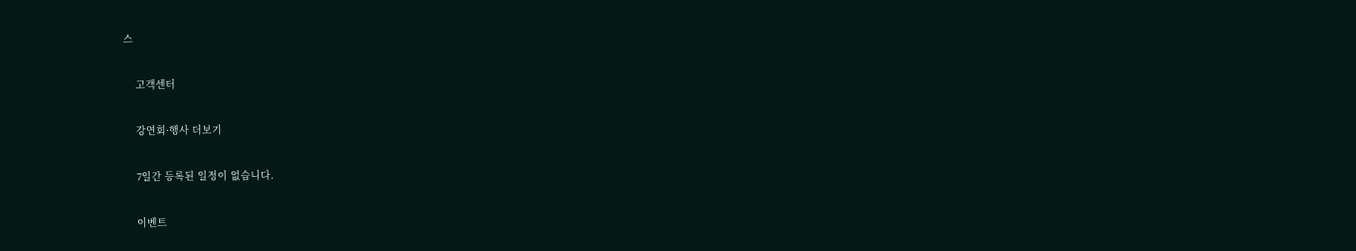스

    고객센터

    강연회·행사 더보기

    7일간 등록된 일정이 없습니다.

    이벤트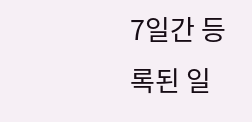7일간 등록된 일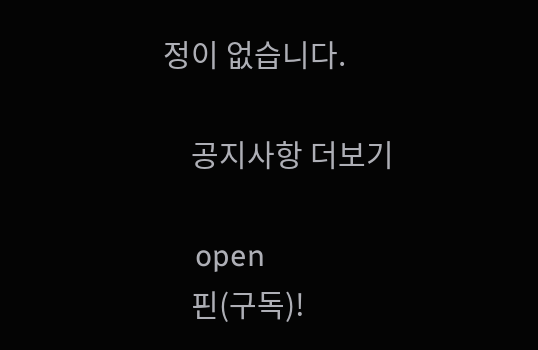정이 없습니다.

    공지사항 더보기

    open
    핀(구독)!